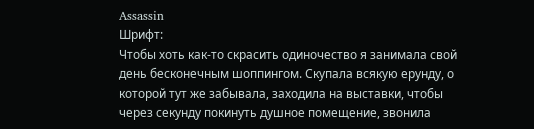Assassin
Шрифт:
Чтобы хоть как-то скрасить одиночество я занимала свой день бесконечным шоппингом. Скупала всякую ерунду, о которой тут же забывала, заходила на выставки, чтобы через секунду покинуть душное помещение, звонила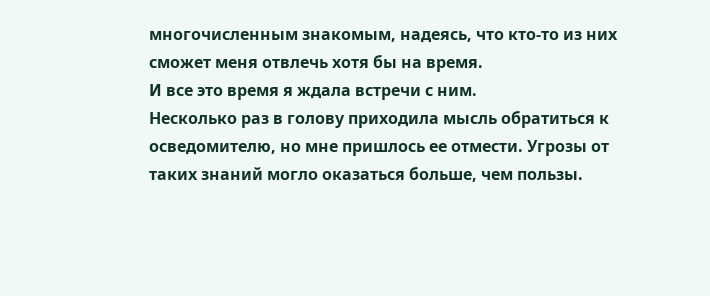многочисленным знакомым, надеясь, что кто-то из них сможет меня отвлечь хотя бы на время.
И все это время я ждала встречи с ним.
Несколько раз в голову приходила мысль обратиться к осведомителю, но мне пришлось ее отмести. Угрозы от таких знаний могло оказаться больше, чем пользы.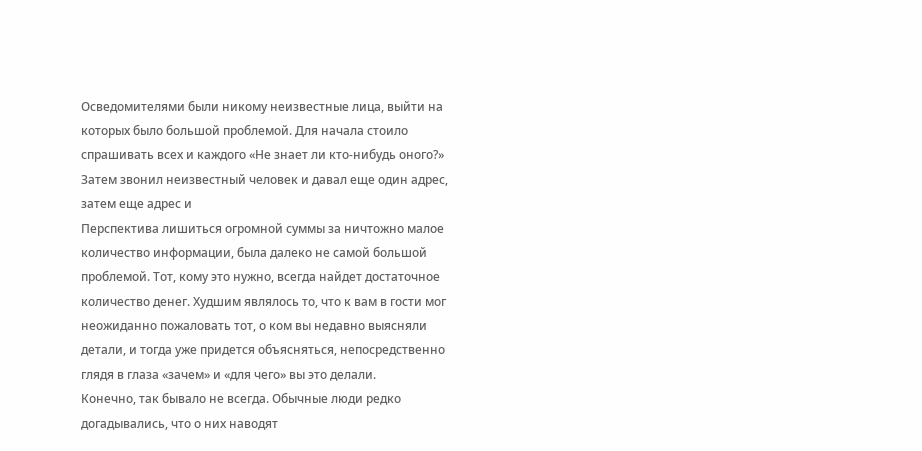Осведомителями были никому неизвестные лица, выйти на которых было большой проблемой. Для начала стоило спрашивать всех и каждого «Не знает ли кто-нибудь оного?» Затем звонил неизвестный человек и давал еще один адрес, затем еще адрес и
Перспектива лишиться огромной суммы за ничтожно малое количество информации, была далеко не самой большой проблемой. Тот, кому это нужно, всегда найдет достаточное количество денег. Худшим являлось то, что к вам в гости мог неожиданно пожаловать тот, о ком вы недавно выясняли детали, и тогда уже придется объясняться, непосредственно глядя в глаза «зачем» и «для чего» вы это делали.
Конечно, так бывало не всегда. Обычные люди редко догадывались, что о них наводят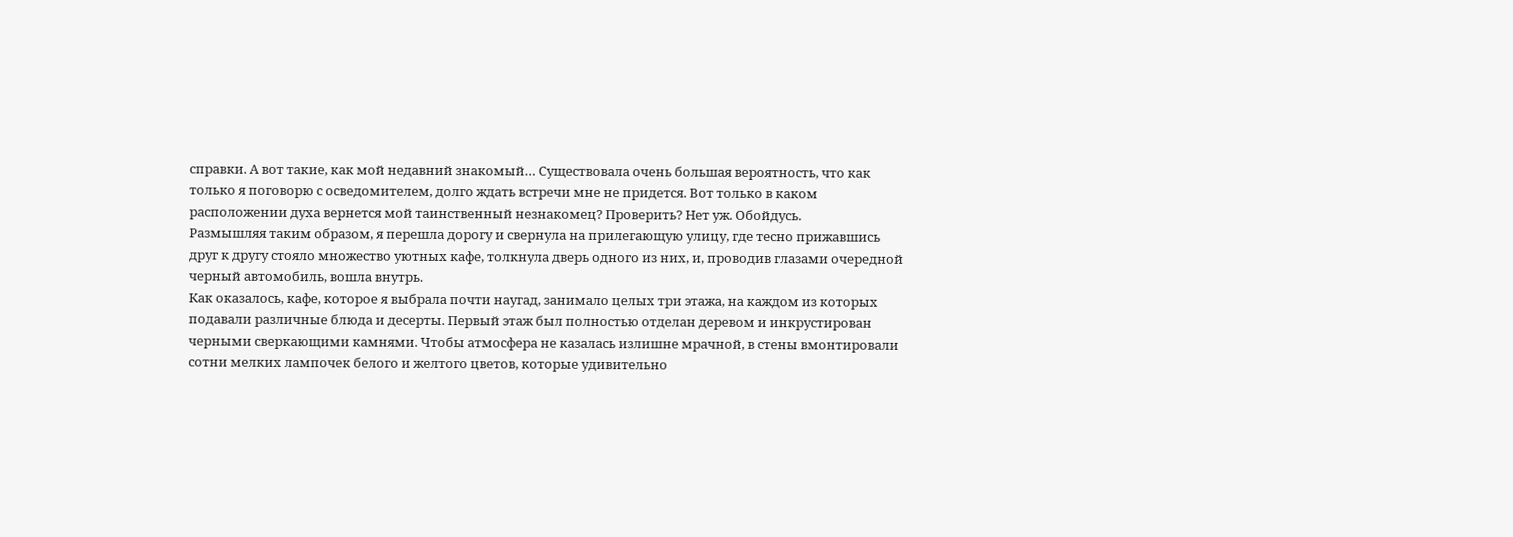справки. А вот такие, как мой недавний знакомый… Существовала очень большая вероятность, что как только я поговорю с осведомителем, долго ждать встречи мне не придется. Вот только в каком расположении духа вернется мой таинственный незнакомец? Проверить? Нет уж. Обойдусь.
Размышляя таким образом, я перешла дорогу и свернула на прилегающую улицу, где тесно прижавшись друг к другу стояло множество уютных кафе, толкнула дверь одного из них, и, проводив глазами очередной черный автомобиль, вошла внутрь.
Как оказалось, кафе, которое я выбрала почти наугад, занимало целых три этажа, на каждом из которых подавали различные блюда и десерты. Первый этаж был полностью отделан деревом и инкрустирован черными сверкающими камнями. Чтобы атмосфера не казалась излишне мрачной, в стены вмонтировали сотни мелких лампочек белого и желтого цветов, которые удивительно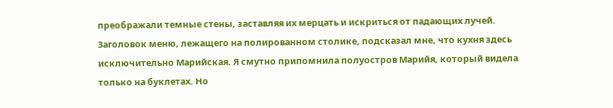преображали темные стены, заставляя их мерцать и искриться от падающих лучей. Заголовок меню, лежащего на полированном столике, подсказал мне, что кухня здесь исключительно Марийская. Я смутно припомнила полуостров Марийя, который видела только на буклетах. Но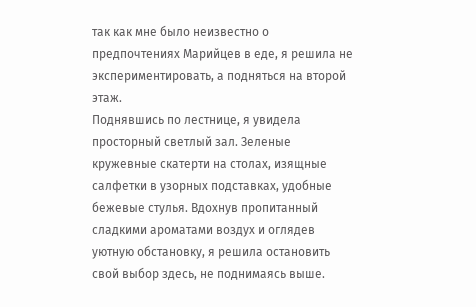так как мне было неизвестно о предпочтениях Марийцев в еде, я решила не экспериментировать, а подняться на второй этаж.
Поднявшись по лестнице, я увидела просторный светлый зал. Зеленые кружевные скатерти на столах, изящные салфетки в узорных подставках, удобные бежевые стулья. Вдохнув пропитанный сладкими ароматами воздух и оглядев уютную обстановку, я решила остановить свой выбор здесь, не поднимаясь выше.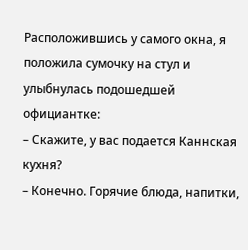Расположившись у самого окна, я положила сумочку на стул и улыбнулась подошедшей официантке:
– Скажите, у вас подается Каннская кухня?
– Конечно. Горячие блюда, напитки,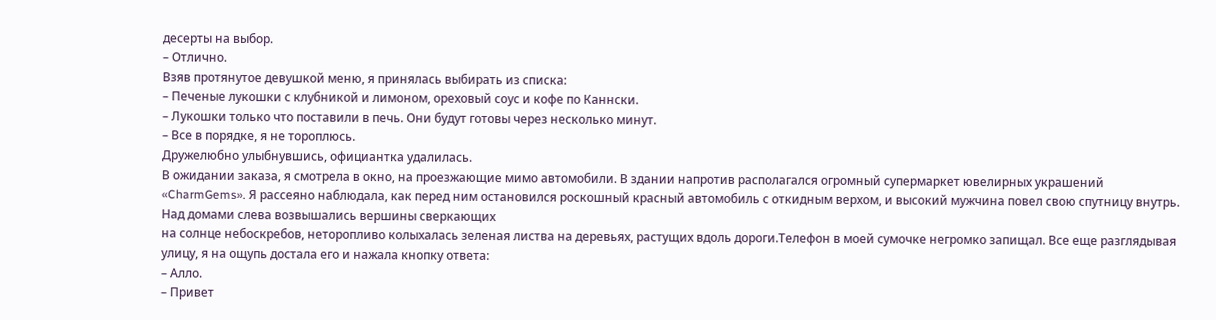десерты на выбор.
– Отлично.
Взяв протянутое девушкой меню, я принялась выбирать из списка:
– Печеные лукошки с клубникой и лимоном, ореховый соус и кофе по Каннски.
– Лукошки только что поставили в печь. Они будут готовы через несколько минут.
– Все в порядке, я не тороплюсь.
Дружелюбно улыбнувшись, официантка удалилась.
В ожидании заказа, я смотрела в окно, на проезжающие мимо автомобили. В здании напротив располагался огромный супермаркет ювелирных украшений «CharmGems». Я рассеяно наблюдала, как перед ним остановился роскошный красный автомобиль с откидным верхом, и высокий мужчина повел свою спутницу внутрь. Над домами слева возвышались вершины сверкающих
на солнце небоскребов, неторопливо колыхалась зеленая листва на деревьях, растущих вдоль дороги.Телефон в моей сумочке негромко запищал. Все еще разглядывая улицу, я на ощупь достала его и нажала кнопку ответа:
– Алло.
– Привет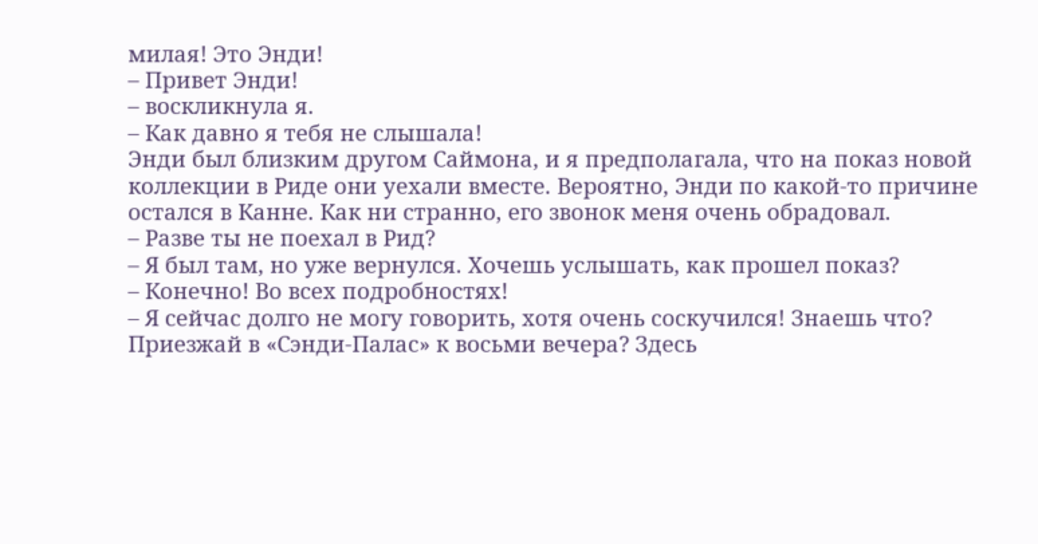милая! Это Энди!
– Привет Энди!
– воскликнула я.
– Как давно я тебя не слышала!
Энди был близким другом Саймона, и я предполагала, что на показ новой коллекции в Риде они уехали вместе. Вероятно, Энди по какой-то причине остался в Канне. Как ни странно, его звонок меня очень обрадовал.
– Разве ты не поехал в Рид?
– Я был там, но уже вернулся. Хочешь услышать, как прошел показ?
– Конечно! Во всех подробностях!
– Я сейчас долго не могу говорить, хотя очень соскучился! Знаешь что? Приезжай в «Сэнди-Палас» к восьми вечера? Здесь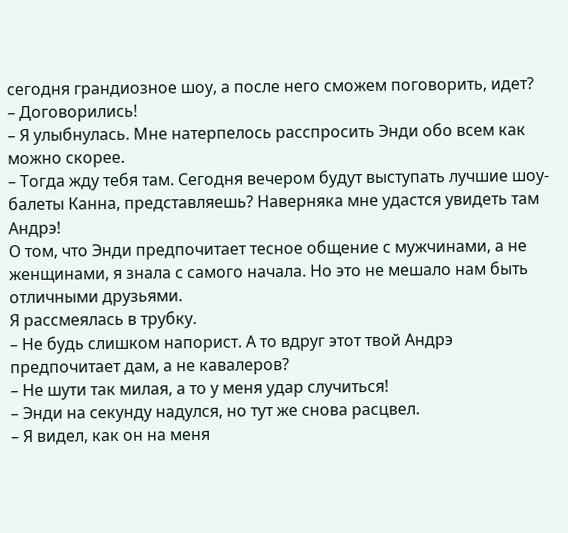сегодня грандиозное шоу, а после него сможем поговорить, идет?
– Договорились!
– Я улыбнулась. Мне натерпелось расспросить Энди обо всем как можно скорее.
– Тогда жду тебя там. Сегодня вечером будут выступать лучшие шоу-балеты Канна, представляешь? Наверняка мне удастся увидеть там Андрэ!
О том, что Энди предпочитает тесное общение с мужчинами, а не женщинами, я знала с самого начала. Но это не мешало нам быть отличными друзьями.
Я рассмеялась в трубку.
– Не будь слишком напорист. А то вдруг этот твой Андрэ предпочитает дам, а не кавалеров?
– Не шути так милая, а то у меня удар случиться!
– Энди на секунду надулся, но тут же снова расцвел.
– Я видел, как он на меня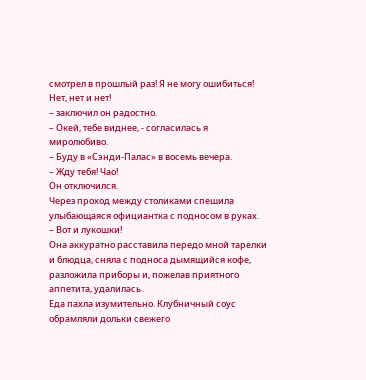смотрел в прошлый раз! Я не могу ошибиться! Нет, нет и нет!
– заключил он радостно.
– Окей, тебе виднее, - согласилась я миролюбиво.
– Буду в «Сэнди-Палас» в восемь вечера.
– Жду тебя! Чао!
Он отключился.
Через проход между столиками спешила улыбающаяся официантка с подносом в руках.
– Вот и лукошки!
Она аккуратно расставила передо мной тарелки и блюдца, сняла с подноса дымящийся кофе, разложила приборы и, пожелав приятного аппетита, удалилась.
Еда пахла изумительно. Клубничный соус обрамляли дольки свежего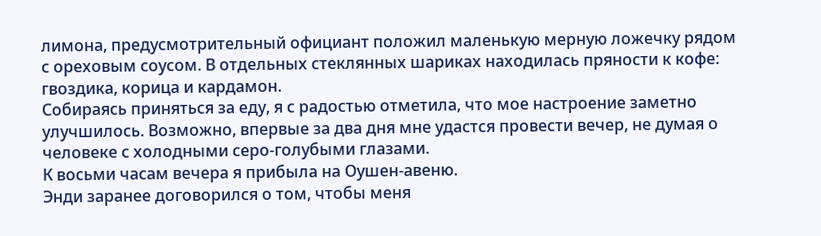лимона, предусмотрительный официант положил маленькую мерную ложечку рядом с ореховым соусом. В отдельных стеклянных шариках находилась пряности к кофе: гвоздика, корица и кардамон.
Собираясь приняться за еду, я с радостью отметила, что мое настроение заметно улучшилось. Возможно, впервые за два дня мне удастся провести вечер, не думая о человеке с холодными серо-голубыми глазами.
К восьми часам вечера я прибыла на Оушен-авеню.
Энди заранее договорился о том, чтобы меня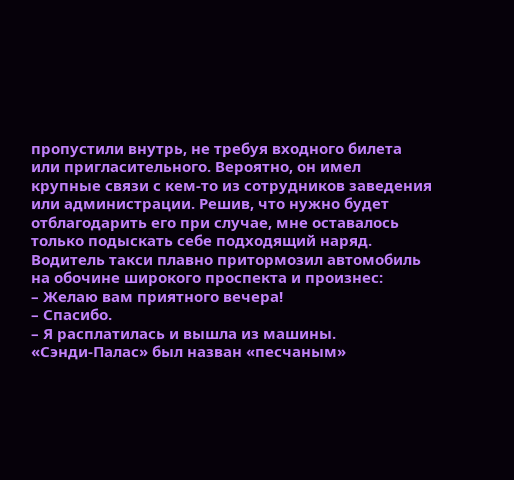пропустили внутрь, не требуя входного билета или пригласительного. Вероятно, он имел крупные связи с кем-то из сотрудников заведения или администрации. Решив, что нужно будет отблагодарить его при случае, мне оставалось только подыскать себе подходящий наряд.
Водитель такси плавно притормозил автомобиль на обочине широкого проспекта и произнес:
– Желаю вам приятного вечера!
– Спасибо.
– Я расплатилась и вышла из машины.
«Сэнди-Палас» был назван «песчаным»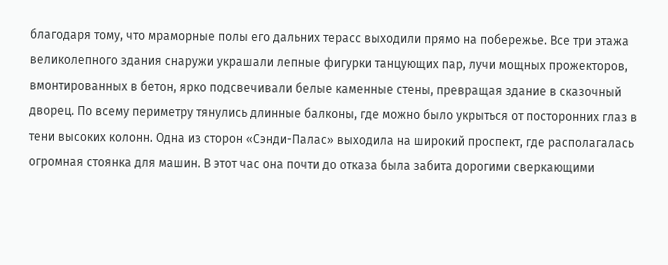благодаря тому, что мраморные полы его дальних терасс выходили прямо на побережье. Все три этажа великолепного здания снаружи украшали лепные фигурки танцующих пар, лучи мощных прожекторов, вмонтированных в бетон, ярко подсвечивали белые каменные стены, превращая здание в сказочный дворец. По всему периметру тянулись длинные балконы, где можно было укрыться от посторонних глаз в тени высоких колонн. Одна из сторон «Сэнди-Палас» выходила на широкий проспект, где располагалась огромная стоянка для машин. В этот час она почти до отказа была забита дорогими сверкающими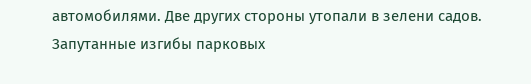автомобилями. Две других стороны утопали в зелени садов. Запутанные изгибы парковых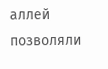аллей позволяли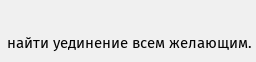найти уединение всем желающим.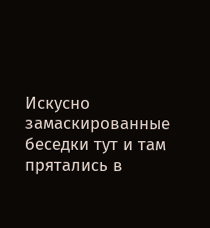Искусно замаскированные беседки тут и там прятались в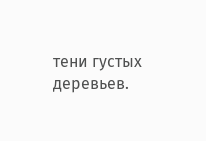тени густых деревьев.